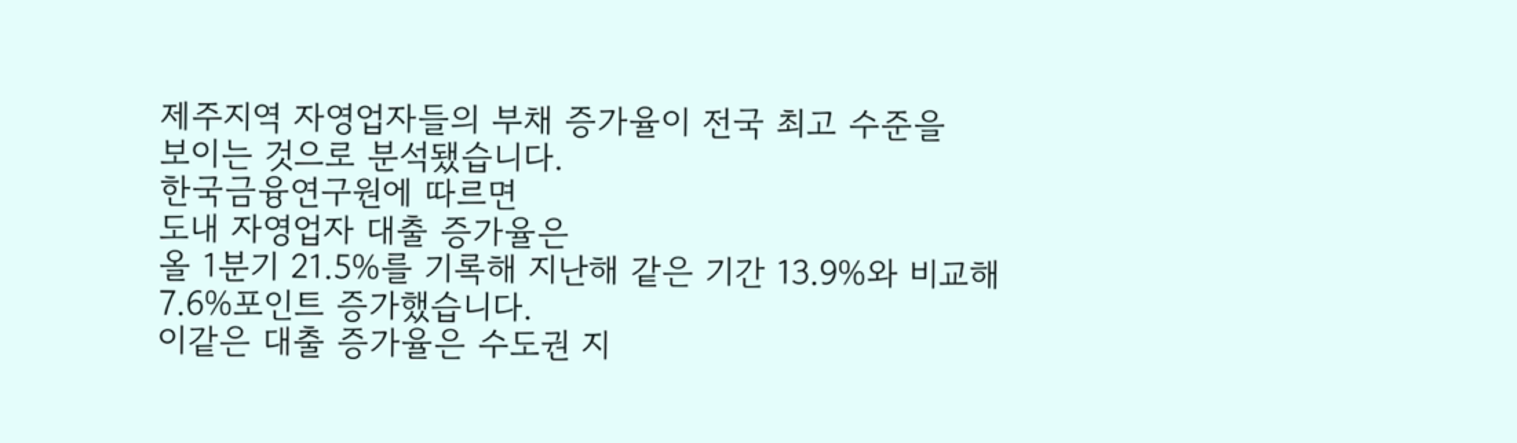제주지역 자영업자들의 부채 증가율이 전국 최고 수준을
보이는 것으로 분석됐습니다.
한국금융연구원에 따르면
도내 자영업자 대출 증가율은
올 1분기 21.5%를 기록해 지난해 같은 기간 13.9%와 비교해
7.6%포인트 증가했습니다.
이같은 대출 증가율은 수도권 지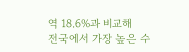역 18.6%과 비교해
전국에서 가장 높은 수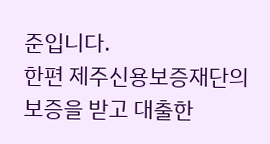준입니다.
한편 제주신용보증재단의 보증을 받고 대출한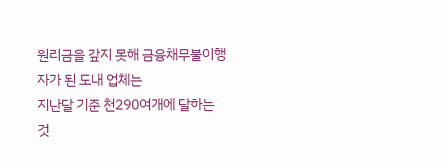원리금을 갚지 못해 금융채무불이행자가 된 도내 업체는
지난달 기준 천290여개에 달하는 것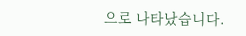으로 나타났습니다.